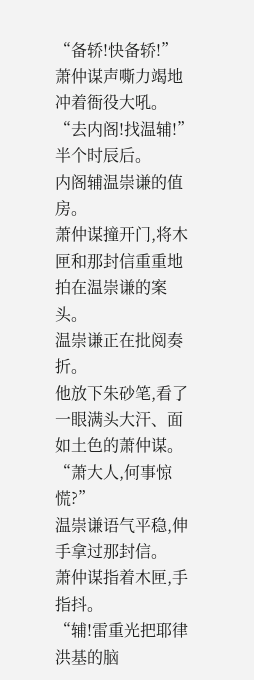“备轿!快备轿!”
萧仲谋声嘶力竭地冲着衙役大吼。
“去内阁!找温辅!”
半个时辰后。
内阁辅温崇谦的值房。
萧仲谋撞开门,将木匣和那封信重重地拍在温崇谦的案头。
温崇谦正在批阅奏折。
他放下朱砂笔,看了一眼满头大汗、面如土色的萧仲谋。
“萧大人,何事惊慌?”
温崇谦语气平稳,伸手拿过那封信。
萧仲谋指着木匣,手指抖。
“辅!雷重光把耶律洪基的脑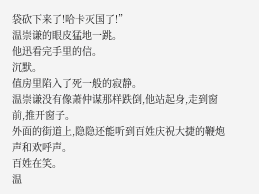袋砍下来了!哈卡灭国了!”
温崇谦的眼皮猛地一跳。
他迅看完手里的信。
沉默。
值房里陷入了死一般的寂静。
温崇谦没有像萧仲谋那样跌倒,他站起身,走到窗前,推开窗子。
外面的街道上,隐隐还能听到百姓庆祝大捷的鞭炮声和欢呼声。
百姓在笑。
温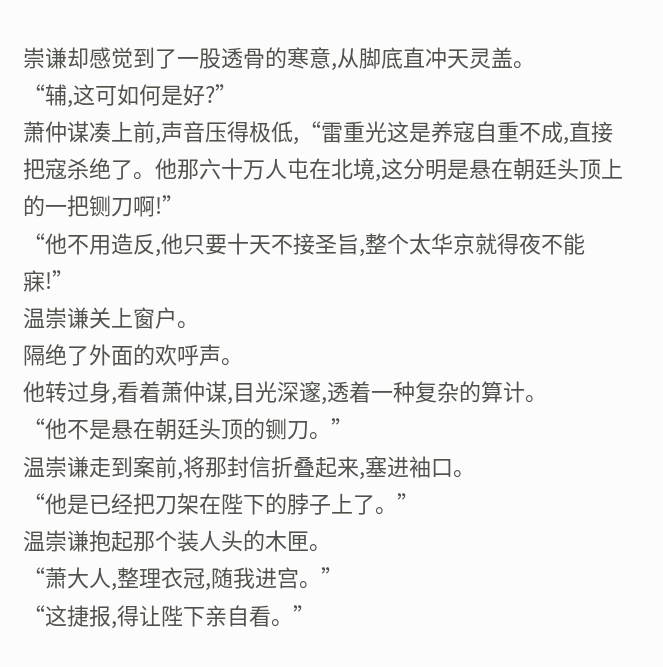崇谦却感觉到了一股透骨的寒意,从脚底直冲天灵盖。
“辅,这可如何是好?”
萧仲谋凑上前,声音压得极低,“雷重光这是养寇自重不成,直接把寇杀绝了。他那六十万人屯在北境,这分明是悬在朝廷头顶上的一把铡刀啊!”
“他不用造反,他只要十天不接圣旨,整个太华京就得夜不能寐!”
温崇谦关上窗户。
隔绝了外面的欢呼声。
他转过身,看着萧仲谋,目光深邃,透着一种复杂的算计。
“他不是悬在朝廷头顶的铡刀。”
温崇谦走到案前,将那封信折叠起来,塞进袖口。
“他是已经把刀架在陛下的脖子上了。”
温崇谦抱起那个装人头的木匣。
“萧大人,整理衣冠,随我进宫。”
“这捷报,得让陛下亲自看。”